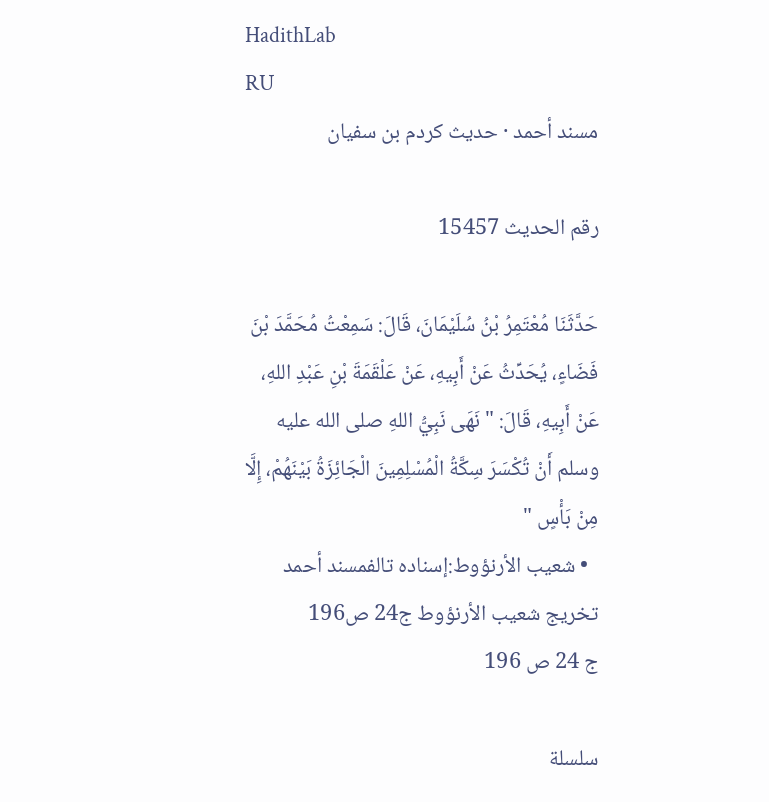HadithLab
RU
مسند أحمد · حديث كردم بن سفيان

رقم الحديث 15457

حَدَّثَنَا مُعْتَمِرُ بْنُ سُلَيْمَانَ، قَالَ: سَمِعْتُ مُحَمَّدَ بْنَ فَضَاءٍ، يُحَدِّثُ عَنْ أَبِيهِ، عَنْ عَلْقَمَةَ بْنِ عَبْدِ اللهِ، عَنْ أَبِيهِ، قَالَ: " نَهَى نَبِيُّ اللهِ صلى الله عليه وسلم أَنْ تُكْسَرَ سِكَّةُ الْمُسْلِمِينَ الْجَائِزَةُ بَيْنَهُمْ، إِلَّا مِنْ بَأْسٍ "
  • شعيب الأرنؤوط:إسناده تالفمسند أحمد تخريج شعيب الأرنؤوط ج24 ص196
ج 24 ص 196

سلسلة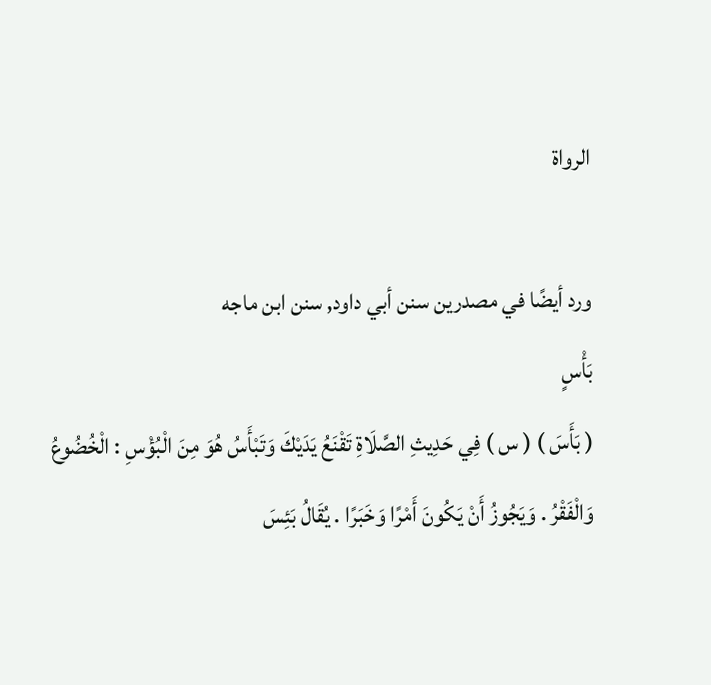الرواة

ورد أيضًا في مصدرين سنن أبي داود, سنن ابن ماجه
بَأْسٍ
( بَأَسَ ) ( س ) فِي حَدِيثِ الصَّلَاةِ تَقْنَعُ يَدَيْكَ وَتَبْأَسُ هُوَ مِنَ الْبُؤْسِ : الْخُضُوعُ وَالْفَقْرُ . وَيَجُوزُ أَنْ يَكُونَ أَمْرًا وَخَبَرًا . يُقَالُ بَئِسَ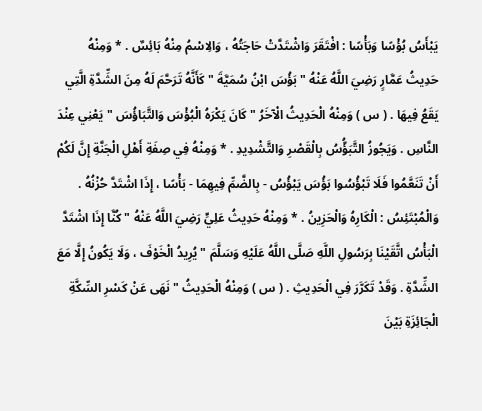يَبْأَسُ بُؤْسًا وَبَأْسًا : افْتَقَرَ وَاشْتَدَّتْ حَاجَتُهُ ، وَالِاسْمُ مِنْهُ بَائِسٌ . * وَمِنْهُ حَدِيثُ عَمَّارٍ رَضِيَ اللَّهُ عَنْهُ " بَؤُسَ ابْنُ سُمَيَّةَ " كَأَنَّهُ تَرَحَّمَ لَهُ مِنَ الشِّدَّةِ الَّتِي يَقَعُ فِيهَا . ( س ) وَمِنْهُ الْحَدِيثُ الْآخَرُ " كَانَ يَكْرَهُ الْبُؤْسَ وَالتَّبَاؤُسَ " يَعْنِي عِنْدَ النَّاسِ . وَيَجُوزُ التَّبَؤُّسُ بِالْقَصْرِ وَالتَّشْدِيدِ . * وَمِنْهُ فِي صِفَةِ أَهْلِ الْجَنَّةِ إِنَّ لَكُمْ أَنْ تَنَعَّمُوا فَلَا تَبْؤُسُوا بَؤُسَ يَبْؤُسُ - بِالضَّمِّ فِيهِمَا - بَأْسًا ، إِذَا اشْتَدَّ حُزْنُهُ . وَالْمُبْتَئِسُ : الْكَارِهُ وَالْحَزِينُ . * وَمِنْهُ حَدِيثُ عَلِيٍّ رَضِيَ اللَّهُ عَنْهُ " كُنَّا إِذَا اشْتَدَّ الْبَأْسُ اتَّقَيْنَا بِرَسُولِ اللَّهِ صَلَّى اللَّهُ عَلَيْهِ وَسَلَّمَ " يُرِيدُ الْخَوْفَ ، وَلَا يَكُونُ إِلَّا مَعَ الشِّدَّةِ . وَقَدْ تَكَرَّرَ فِي الْحَدِيثِ . ( س ) وَمِنْهُ الْحَدِيثُ " نَهَى عَنْ كَسْرِ السِّكَّةِ الْجَائِزَةِ بَيْنَ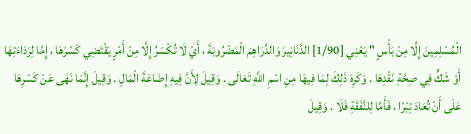الْمُسْلِمِينَ إِلَّا مِنْ بَأْسٍ " يَعْنِي [1/90] الدَّنَانِيرَ وَالدَّرَاهِمَ الْمَضْرُوبَةَ ، أَيْ لَا تُكْسَرُ إِلَّا مِنْ أَمْرٍ يَقْتَضِي كَسْرَهَا ، إِمَّا لِرَدَاءَتِهَا أَوْ شَكٍّ فِي صِحَّةِ نَقْدِهَا . وَكَرِهَ ذَلِكَ لِمَا فِيهَا مِنِ اسْمِ اللَّهِ تَعَالَى . وَقِيلَ لِأَنَّ فِيهِ إِضَاعَةَ الْمَالِ . وَقِيلَ إِنَّمَا نَهَى عَنْ كَسْرِهَا عَلَى أَنْ تُعَادَ تِبْرًا ، فَأَمَّا لِلنَّفَقَةِ فَلَا . وَقِيلَ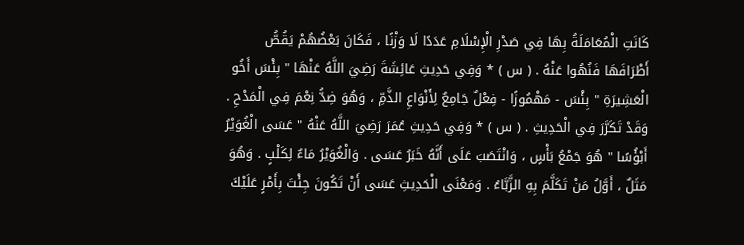كَانَتِ الْمُعَامَلَةُ بِهَا فِي صَدْرِ الْإِسْلَامِ عَدَدًا لَا وَزْنًا ، فَكَانَ بَعْضُهُمْ يَقُصُّ أَطْرَافَهَا فَنُهُوا عَنْهُ . ( س ) * وَفِي حَدِيثِ عَائِشَةَ رَضِيَ اللَّهُ عَنْهَا " بِئْسَ أَخُو الْعَشِيرَةِ " بِئْسَ - مَهْمُوزًا - فِعْلٌ جَامِعٌ لِأَنْوَاعِ الذَّمِّ ، وَهُوَ ضِدُّ نِعْمَ فِي الْمَدْحِ . وَقَدْ تَكَرَّرَ فِي الْحَدِيثِ . ( س ) * وَفِي حَدِيثِ عُمَرَ رَضِيَ اللَّهُ عَنْهُ " عَسَى الْغُوَيْرُ أَبْؤُسًا " هُوَ جَمْعُ بَأْسٍ ، وَانْتَصَبَ عَلَى أَنَّهُ خَبَرُ عَسَى . وَالْغُوَيْرُ مَاءٌ لِكَلْبٍ . وَهُوَ مَثَلٌ ، أَوَّلُ مَنْ تَكَلَّمَ بِهِ الزَّبَّاءُ . وَمَعْنَى الْحَدِيثِ عَسَى أَنْ تَكُونَ جِئْتَ بِأَمْرٍ عَلَيْكَ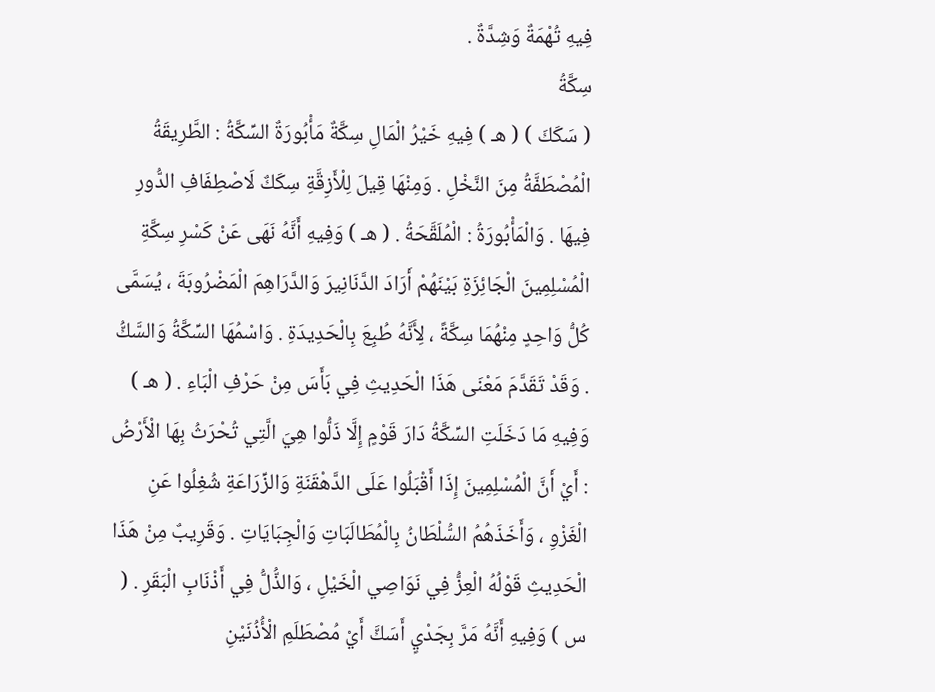فِيهِ تُهْمَةٌ وَشِدَّةٌ .
سِكَّةُ
( سَكَكَ ) ( هـ ) فِيهِ خَيْرُ الْمَالِ سِكَّةٌ مَأْبُورَةٌ السِّكَّةُ : الطَّرِيقَةُ الْمُصْطَفَّةُ مِنَ النَّخْلِ . وَمِنْهَا قِيلَ لِلْأَزِقَّةِ سِكَكٌ لَاصْطِفَافِ الدُّورِ فِيهَا . وَالْمَأْبُورَةُ : الْمُلَقَّحَةُ . ( هـ ) وَفِيهِ أَنَّهُ نَهَى عَنْ كَسْرِ سِكَّةِ الْمُسْلِمِينَ الْجَائِزَةِ بَيْنَهُمْ أَرَادَ الدَّنَانِيرَ وَالدَّرَاهِمَ الْمَضْرُوبَةَ ، يُسَمَّى كُلُّ وَاحِدٍ مِنْهُمَا سِكَّةً ، لِأَنَّهُ طُبِعَ بِالْحَدِيدَةِ . وَاسْمُهَا السِّكَّةُ وَالسَّكُّ . وَقَدْ تَقَدَّمَ مَعْنَى هَذَا الْحَدِيثِ فِي بَأَسَ مِنْ حَرْفِ الْبَاءِ . ( هـ ) وَفِيهِ مَا دَخَلَتِ السِّكَّةُ دَارَ قَوْمٍ إِلَّا ذَلُّوا هِيَ الَّتِي تُحْرَثُ بِهَا الْأَرْضُ : أَيْ أَنَّ الْمُسْلِمِينَ إِذَا أَقْبَلُوا عَلَى الدَّهْقَنَةِ وَالزِّرَاعَةِ شُغِلُوا عَنِ الْغَزْوِ ، وَأَخَذَهُمُ السُّلْطَانُ بِالْمُطَالَبَاتِ وَالْجِبَايَاتِ . وَقَرِيبٌ مِنْ هَذَا الْحَدِيثِ قَوْلُهُ الْعِزُّ فِي نَوَاصِي الْخَيْلِ ، وَالذُّلُّ فِي أَذْنَابِ الْبَقَرِ . ( س ) وَفِيهِ أَنَّهُ مَرَّ بِجَدْيٍ أَسَكَّ أَيْ مُصْطَلَمِ الْأُذُنَيْنِ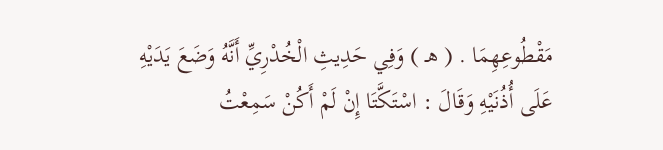مَقْطُوعِهِمَا . ( هـ ) وَفِي حَدِيثِ الْخُدْرِيِّ أَنَّهُ وَضَعَ يَدَيْهِ عَلَى أُذُنَيْهِ وَقَالَ : اسْتَكَّتَا إِنْ لَمْ أَكُنْ سَمِعْتُ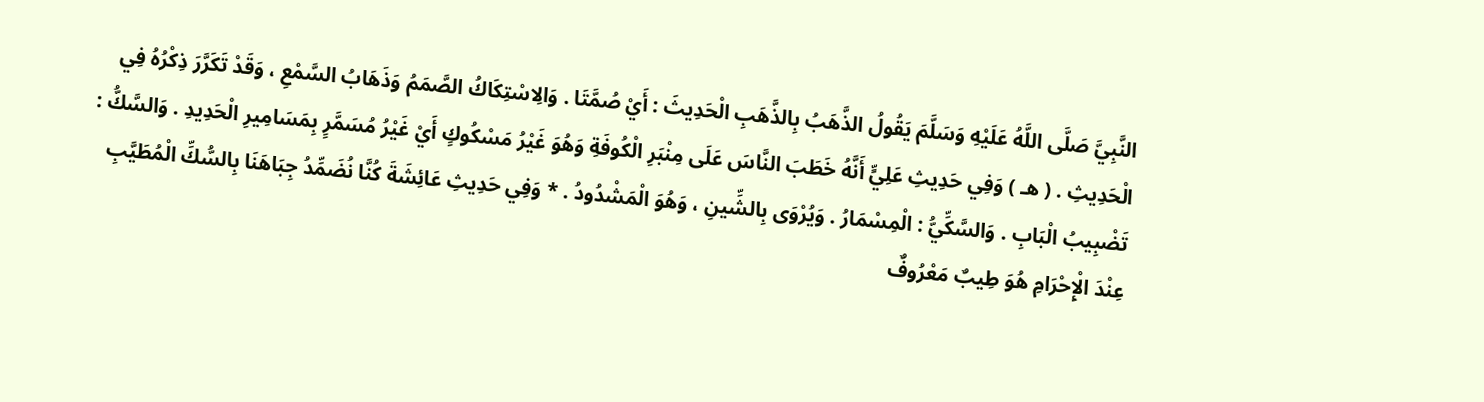النَّبِيَّ صَلَّى اللَّهُ عَلَيْهِ وَسَلَّمَ يَقُولُ الذَّهَبُ بِالذَّهَبِ الْحَدِيثَ : أَيْ صُمَّتَا . وَالِاسْتِكَاكُ الصَّمَمُ وَذَهَابُ السَّمْعِ ، وَقَدْ تَكَرَّرَ ذِكْرُهُ فِي الْحَدِيثِ . ( هـ ) وَفِي حَدِيثِ عَلِيٍّ أَنَّهُ خَطَبَ النَّاسَ عَلَى مِنْبَرِ الْكُوفَةِ وَهُوَ غَيْرُ مَسْكُوكٍ أَيْ غَيْرُ مُسَمَّرٍ بِمَسَامِيرِ الْحَدِيدِ . وَالسَّكُّ : تَضْبِيبُ الْبَابِ . وَالسَّكِّيُّ : الْمِسْمَارُ . وَيُرْوَى بِالشِّينِ ، وَهُوَ الْمَشْدُودُ . * وَفِي حَدِيثِ عَائِشَةَ كُنَّا نُضَمِّدُ جِبَاهَنَا بِالسُّكِّ الْمُطَيَّبِ عِنْدَ الْإِحْرَامِ هُوَ طِيبٌ مَعْرُوفٌ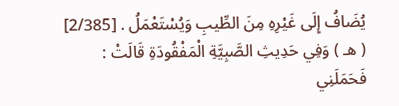يُضَافُ إِلَى غَيْرِهِ مِنَ الطِّيبِ وَيُسْتَعْمَلُ . [2/385] ( هـ ) وَفِي حَدِيثِ الصَّبِيَّةِ الْمَفْقُودَةِ قَالَتْ : فَحَمَلَنِي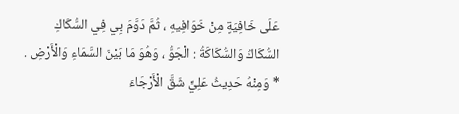عَلَى خَافِيَةٍ مِنْ خَوَافِيهِ ، ثُمَّ دَوَّمَ بِي فِي السُّكَاكِ السُّكَاكُ وَالسُّكَاكَةُ : الْجَوُّ ، وَهُوَ مَا بَيْنَ السَّمَاءِ وَالْأَرْضِ . * وَمِنْهُ حَدِيثُ عَلِيٍّ شَقَّ الْأَرْجَاءَ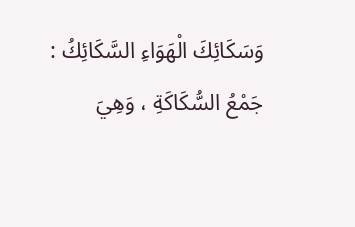وَسَكَائِكَ الْهَوَاءِ السَّكَائِكُ : جَمْعُ السُّكَاكَةِ ، وَهِيَ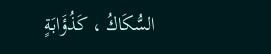السُّكَاكُ ، كَذُؤَابَةٍ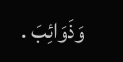وَذَوَائِبَ .